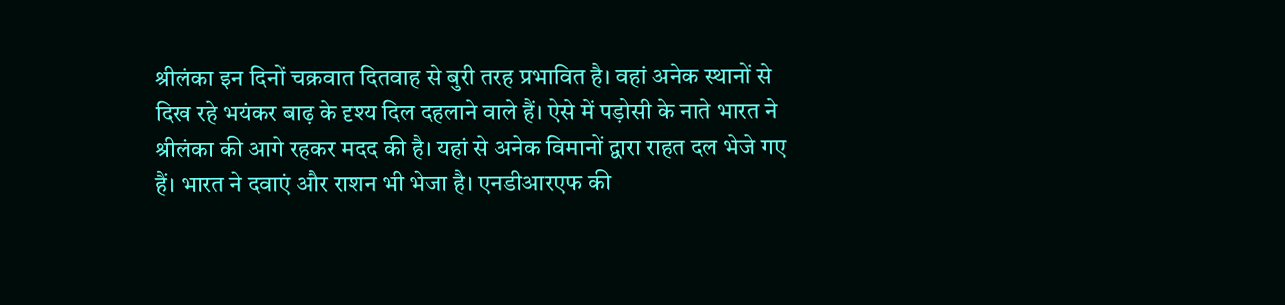श्रीलंका इन दिनों चक्रवात दितवाह से बुरी तरह प्रभावित है। वहां अनेक स्थानों से दिख रहे भयंकर बाढ़ के दृश्य दिल दहलाने वाले हैं। ऐसे में पड़ोसी के नाते भारत ने श्रीलंका की आगे रहकर मदद की है। यहां से अनेक विमानों द्वारा राहत दल भेजे गए हैं। भारत ने दवाएं और राशन भी भेजा है। एनडीआरएफ की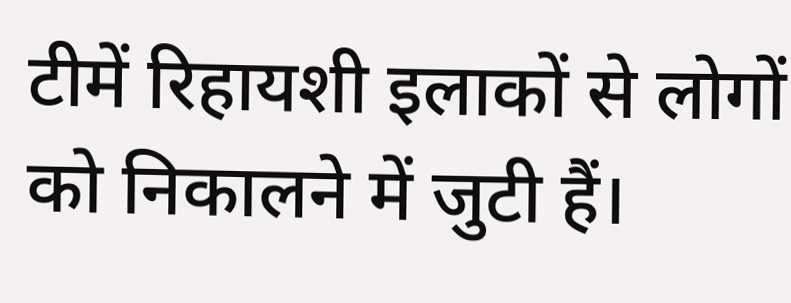टीमें रिहायशी इलाकों से लोगों को निकालने में जुटी हैं।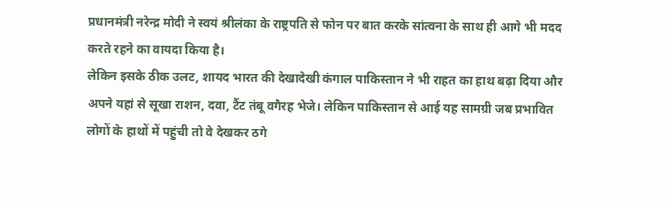प्रधानमंत्री नरेन्द्र मोदी ने स्वयं श्रीलंका के राष्ट्रपति से फोन पर बात करके सांत्वना के साथ ही आगे भी मदद करते रहने का वायदा किया है।
लेकिन इसके ठीक उलट, शायद भारत की देखादेखी कंगाल पाकिस्तान ने भी राहत का हाथ बढ़ा दिया और अपने यहां से सूखा राशन, दवा, टैंट तंबू वगैरह भेजे। लेकिन पाकिस्तान से आई यह सामग्री जब प्रभावित लोगों के हाथों में पहुंची तो वे देखकर ठगे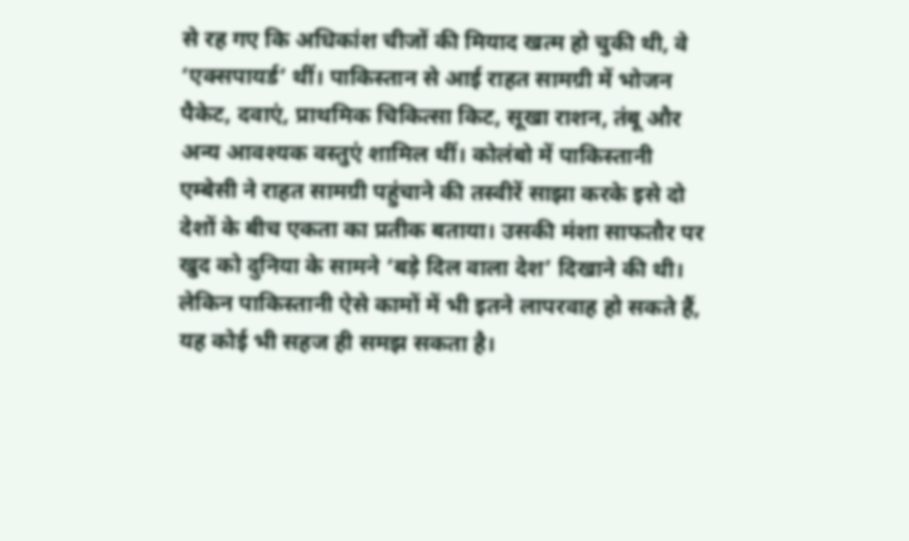से रह गए कि अधिकांश चीजों की मियाद खत्म हो चुकी थी, वे ‘एक्सपायर्ड’ थीं। पाकिस्तान से आई राहत सामग्री में भोजन पैकेट, दवाएं, प्राथमिक चिकित्सा किट, सूखा राशन, तंबू और अन्य आवश्यक वस्तुएं शामिल थीं। कोलंबो में पाकिस्तानी एम्बेसी ने राहत सामग्री पहुंचाने की तस्वीरें साझा करके इसे दो देशों के बीच एकता का प्रतीक बताया। उसकी मंशा साफतौर पर खुद को दुनिया के सामने ‘बड़े दिल वाला देश’ दिखाने की थी। लेकिन पाकिस्तानी ऐसे कामों में भी इतने लापरवाह हो सकते हैं, यह कोई भी सहज ही समझ सकता है।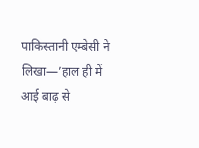पाकिस्तानी एम्बेसी ने लिखा—’हाल ही में आई बाढ़ से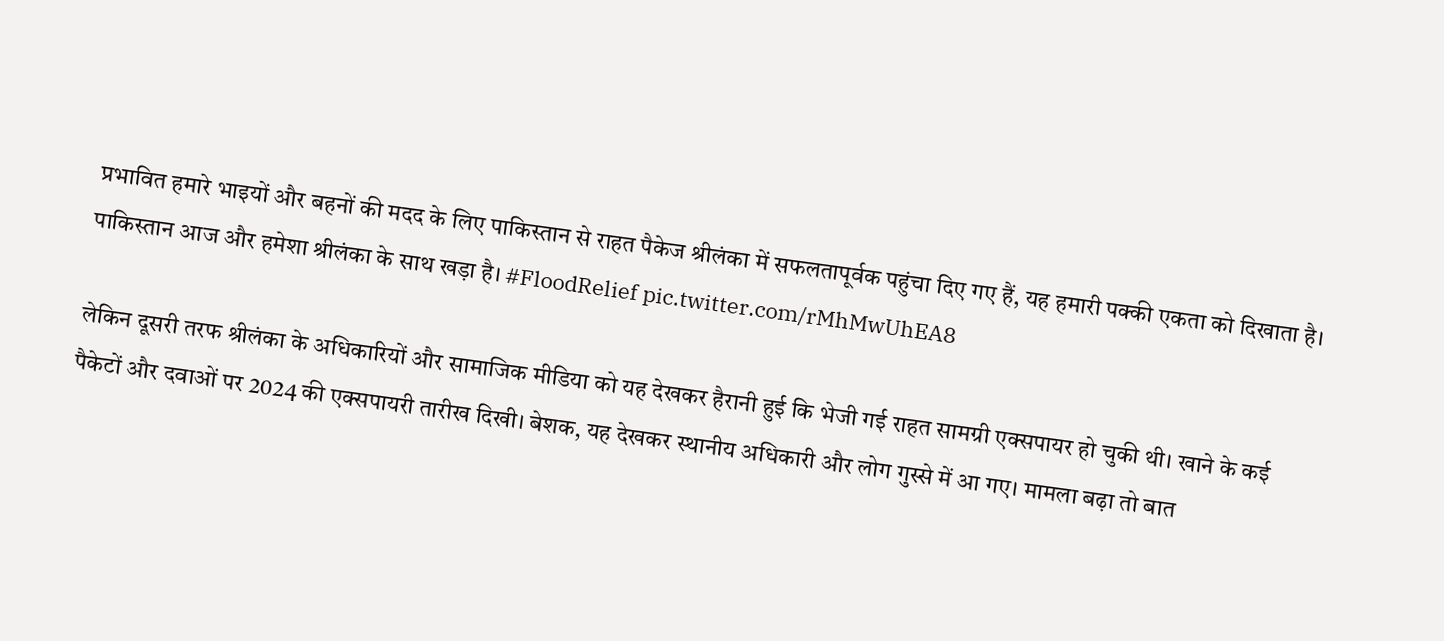प्रभावित हमारे भाइयों और बहनों की मदद के लिए पाकिस्तान से राहत पैकेज श्रीलंका में सफलतापूर्वक पहुंचा दिए गए हैं, यह हमारी पक्की एकता को दिखाता है। पाकिस्तान आज और हमेशा श्रीलंका के साथ खड़ा है। #FloodRelief pic.twitter.com/rMhMwUhEA8

लेकिन दूसरी तरफ श्रीलंका के अधिकारियों और सामाजिक मीडिया को यह देखकर हैरानी हुई कि भेजी गई राहत सामग्री एक्सपायर हो चुकी थी। खाने के कई पैकेटों और दवाओं पर 2024 की एक्सपायरी तारीख दिखी। बेशक, यह देखकर स्थानीय अधिकारी और लोग गुस्से में आ गए। मामला बढ़ा तो बात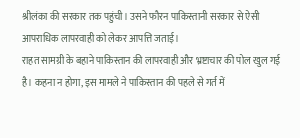श्रीलंका की सरकार तक पहुंची। उसने फौरन पाकिस्तानी सरकार से ऐसी आपराधिक लापरवाही को लेकर आपत्ति जताई।
राहत सामग्री के बहाने पाकिस्तान की लापरवाही और भ्रष्टाचार की पोल खुल गई है। कहना न होगा, इस मामले ने पाकिस्तान की पहले से गर्त में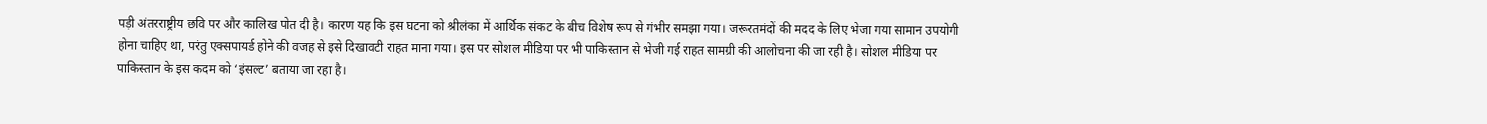पड़ी अंतरराष्ट्रीय छवि पर और कालिख पोत दी है। कारण यह कि इस घटना को श्रीलंका में आर्थिक संकट के बीच विशेष रूप से गंभीर समझा गया। जरूरतमंदों की मदद के लिए भेजा गया सामान उपयोगी होना चाहिए था, परंतु एक्सपायर्ड होने की वजह से इसे दिखावटी राहत माना गया। इस पर सोशल मीडिया पर भी पाकिस्तान से भेजी गई राहत सामग्री की आलोचना की जा रही है। सोशल मीडिया पर पाकिस्तान के इस कदम को ‘इंसल्ट’ बताया जा रहा है।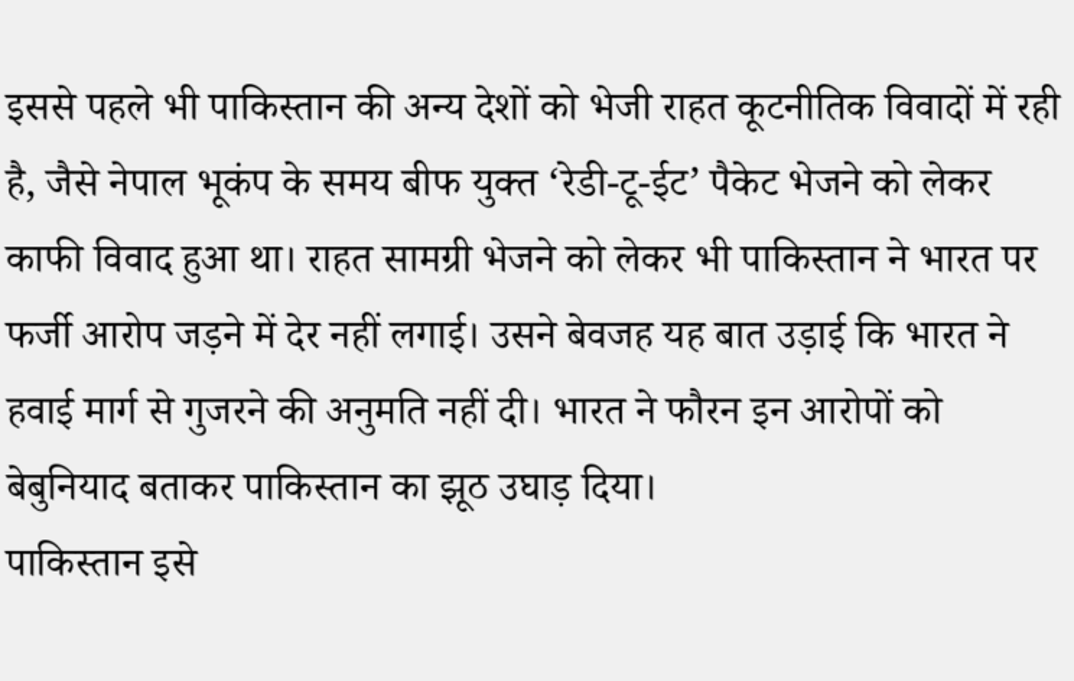इससे पहले भी पाकिस्तान की अन्य देशों को भेजी राहत कूटनीतिक विवादों में रही है, जैसे नेपाल भूकंप के समय बीफ युक्त ‘रेडी-टू-ईट’ पैकेट भेजने को लेकर काफी विवाद हुआ था। राहत सामग्री भेजने को लेकर भी पाकिस्तान ने भारत पर फर्जी आरोप जड़ने में देर नहीं लगाई। उसने बेवजह यह बात उड़ाई कि भारत ने हवाई मार्ग से गुजरने की अनुमति नहीं दी। भारत ने फौरन इन आरोपों को बेबुनियाद बताकर पाकिस्तान का झूठ उघाड़ दिया।
पाकिस्तान इसे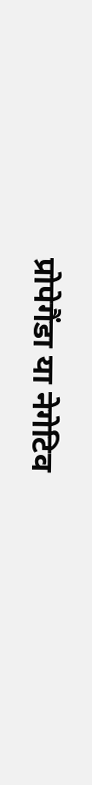प्रोपेगैंडा या नेगेटिव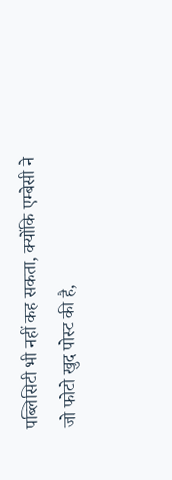पब्लिसिटी भी नहीं कह सकता, क्योंकि एम्बेसी ने जो फोटो खुद पोस्ट की है,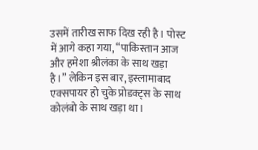उसमें तारीख साफ दिख रही है। पोस्ट में आगे कहा गया, “पाकिस्तान आज और हमेशा श्रीलंका के साथ खड़ा है।” लेकिन इस बार, इस्लामाबाद एक्सपायर हो चुके प्रोडक्ट्स के साथ कोलंबो के साथ खड़ा था।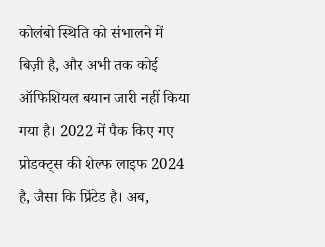कोलंबो स्थिति को संभालने में बिज़ी है, और अभी तक कोई ऑफिशियल बयान जारी नहीं किया गया है। 2022 में पैक किए गए प्रोडक्ट्स की शेल्फ लाइफ 2024 है, जैसा कि प्रिंटेड है। अब,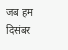जब हम दिसंबर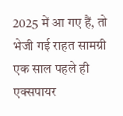2025 में आ गए हैं, तो भेजी गई राहत सामग्री एक साल पहले ही एक्सपायर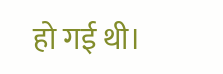हो गई थी।